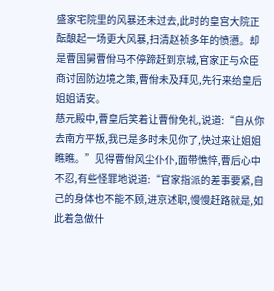盛家宅院里的风暴还未过去,此时的皇宫大院正酝酿起一场更大风暴,扫清赵祯多年的愤懑。却是曹国舅曹佾马不停蹄赶到京城,官家正与众臣商讨固防边境之策,曹佾未及拜见,先行来给皇后姐姐请安。
慈元殿中,曹皇后笑着让曹佾免礼,说道:“自从你去南方平叛,我已是多时未见你了,快过来让姐姐瞧瞧。”见得曹佾风尘仆仆,面带憔悴,曹后心中不忍,有些怪罪地说道:“官家指派的差事要紧,自己的身体也不能不顾,进京述职,慢慢赶路就是,如此着急做什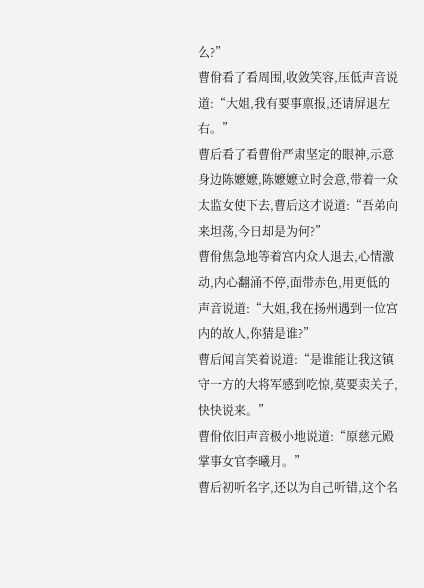么?”
曹佾看了看周围,收敛笑容,压低声音说道:“大姐,我有要事禀报,还请屏退左右。”
曹后看了看曹佾严肃坚定的眼神,示意身边陈嬷嬷,陈嬷嬷立时会意,带着一众太监女使下去,曹后这才说道:“吾弟向来坦荡,今日却是为何?”
曹佾焦急地等着宫内众人退去,心情激动,内心翻涌不停,面带赤色,用更低的声音说道:“大姐,我在扬州遇到一位宫内的故人,你猜是谁?”
曹后闻言笑着说道:“是谁能让我这镇守一方的大将军感到吃惊,莫要卖关子,快快说来。”
曹佾依旧声音极小地说道:“原慈元殿掌事女官李曦月。”
曹后初听名字,还以为自己听错,这个名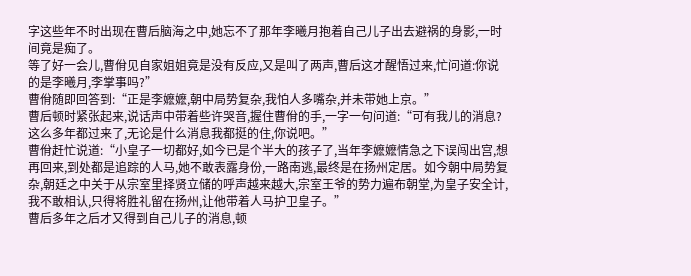字这些年不时出现在曹后脑海之中,她忘不了那年李曦月抱着自己儿子出去避祸的身影,一时间竟是痴了。
等了好一会儿,曹佾见自家姐姐竟是没有反应,又是叫了两声,曹后这才醒悟过来,忙问道:你说的是李曦月,李掌事吗?”
曹佾随即回答到:“正是李嬷嬷,朝中局势复杂,我怕人多嘴杂,并未带她上京。”
曹后顿时紧张起来,说话声中带着些许哭音,握住曹佾的手,一字一句问道:“可有我儿的消息?这么多年都过来了,无论是什么消息我都挺的住,你说吧。”
曹佾赶忙说道:“小皇子一切都好,如今已是个半大的孩子了,当年李嬷嬷情急之下误闯出宫,想再回来,到处都是追踪的人马,她不敢表露身份,一路南逃,最终是在扬州定居。如今朝中局势复杂,朝廷之中关于从宗室里择贤立储的呼声越来越大,宗室王爷的势力遍布朝堂,为皇子安全计,我不敢相认,只得将胜礼留在扬州,让他带着人马护卫皇子。”
曹后多年之后才又得到自己儿子的消息,顿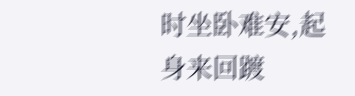时坐卧难安,起身来回踱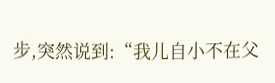步,突然说到:“我儿自小不在父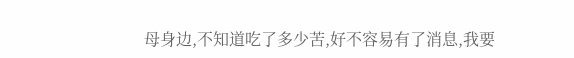母身边,不知道吃了多少苦,好不容易有了消息,我要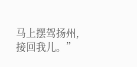马上摆驾扬州,接回我儿。”